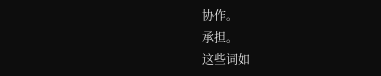协作。
承担。
这些词如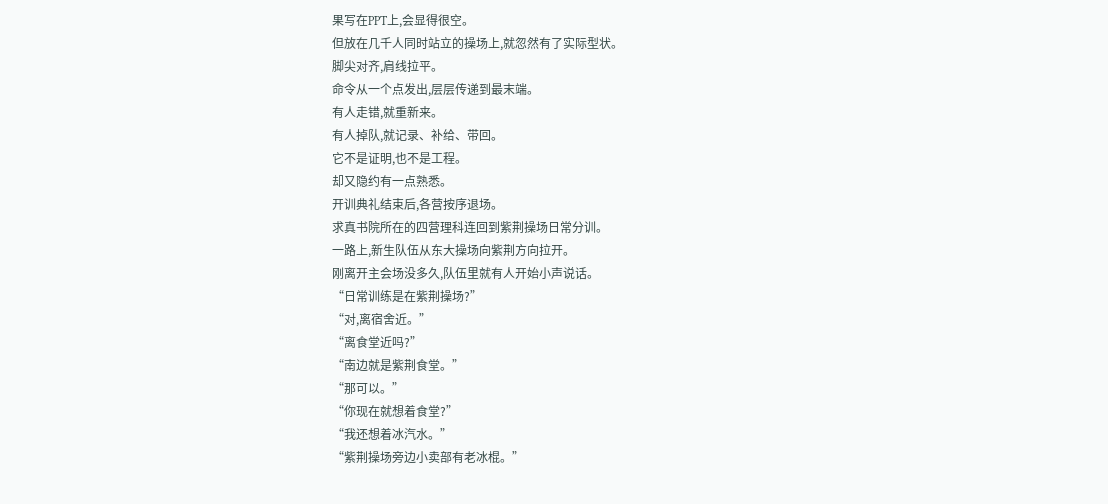果写在PPT上,会显得很空。
但放在几千人同时站立的操场上,就忽然有了实际型状。
脚尖对齐,肩线拉平。
命令从一个点发出,层层传递到最末端。
有人走错,就重新来。
有人掉队,就记录、补给、带回。
它不是证明,也不是工程。
却又隐约有一点熟悉。
开训典礼结束后,各营按序退场。
求真书院所在的四营理科连回到紫荆操场日常分训。
一路上,新生队伍从东大操场向紫荆方向拉开。
刚离开主会场没多久,队伍里就有人开始小声说话。
“日常训练是在紫荆操场?”
“对,离宿舍近。”
“离食堂近吗?”
“南边就是紫荆食堂。”
“那可以。”
“你现在就想着食堂?”
“我还想着冰汽水。”
“紫荆操场旁边小卖部有老冰棍。”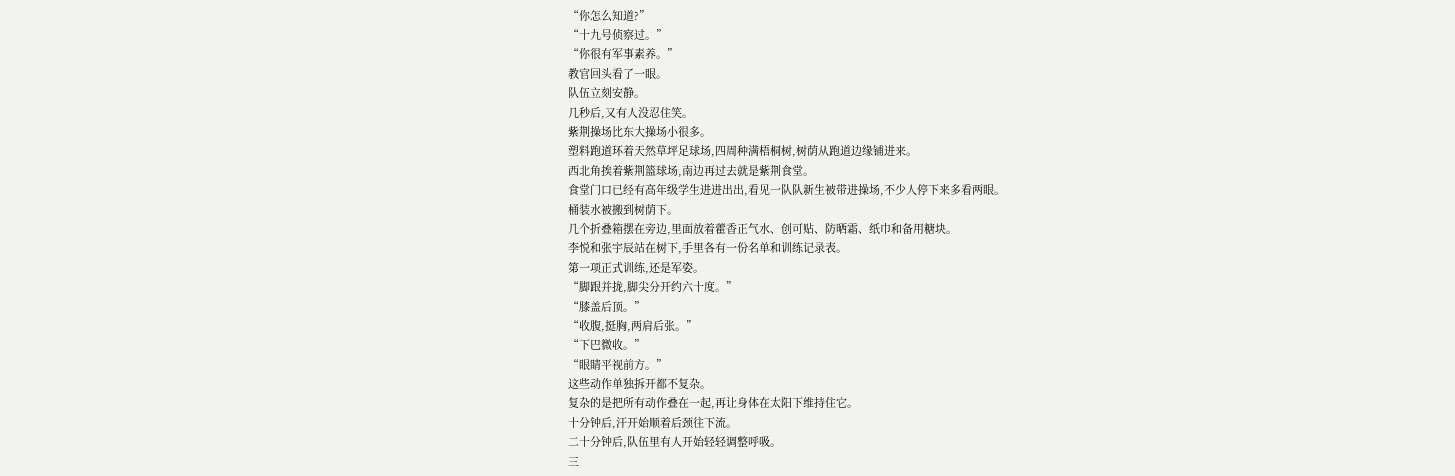“你怎么知道?”
“十九号侦察过。”
“你很有军事素养。”
教官回头看了一眼。
队伍立刻安静。
几秒后,又有人没忍住笑。
紫荆操场比东大操场小很多。
塑料跑道环着天然草坪足球场,四周种满梧桐树,树荫从跑道边缘铺进来。
西北角挨着紫荆篮球场,南边再过去就是紫荆食堂。
食堂门口已经有高年级学生进进出出,看见一队队新生被带进操场,不少人停下来多看两眼。
桶装水被搬到树荫下。
几个折叠箱摆在旁边,里面放着藿香正气水、创可贴、防晒霜、纸巾和备用糖块。
李悦和张宇辰站在树下,手里各有一份名单和训练记录表。
第一项正式训练,还是军姿。
“脚跟并拢,脚尖分开约六十度。”
“膝盖后顶。”
“收腹,挺胸,两肩后张。”
“下巴微收。”
“眼睛平视前方。”
这些动作单独拆开都不复杂。
复杂的是把所有动作叠在一起,再让身体在太阳下维持住它。
十分钟后,汗开始顺着后颈往下流。
二十分钟后,队伍里有人开始轻轻调整呼吸。
三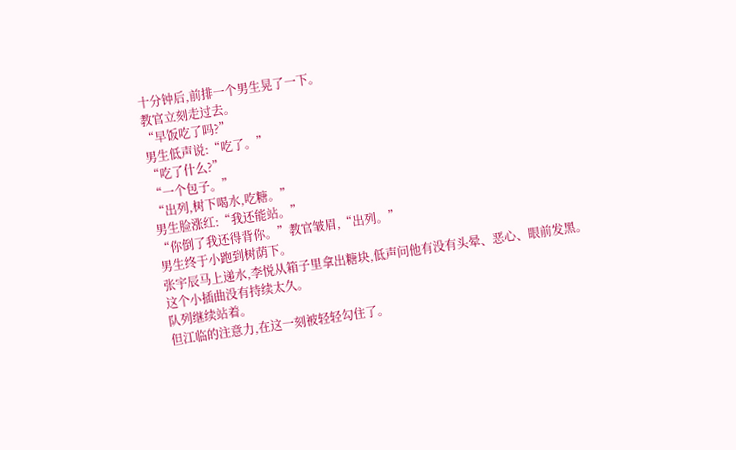十分钟后,前排一个男生晃了一下。
教官立刻走过去。
“早饭吃了吗?”
男生低声说:“吃了。”
“吃了什么?”
“一个包子。”
“出列,树下喝水,吃糖。”
男生脸涨红:“我还能站。”
“你倒了我还得背你。”教官皱眉,“出列。”
男生终于小跑到树荫下。
张宇辰马上递水,李悦从箱子里拿出糖块,低声问他有没有头晕、恶心、眼前发黑。
这个小插曲没有持续太久。
队列继续站着。
但江临的注意力,在这一刻被轻轻勾住了。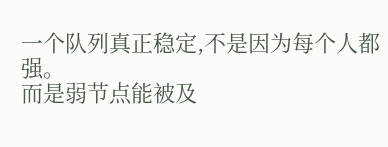一个队列真正稳定,不是因为每个人都强。
而是弱节点能被及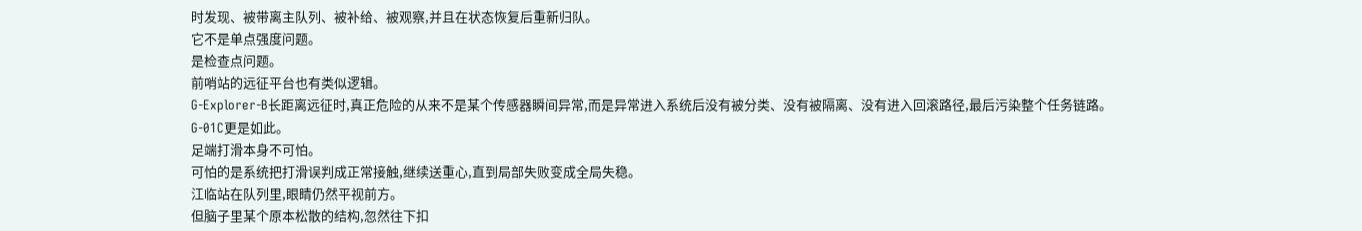时发现、被带离主队列、被补给、被观察,并且在状态恢复后重新归队。
它不是单点强度问题。
是检查点问题。
前哨站的远征平台也有类似逻辑。
G-Explorer-B长距离远征时,真正危险的从来不是某个传感器瞬间异常,而是异常进入系统后没有被分类、没有被隔离、没有进入回滚路径,最后污染整个任务链路。
G-01C更是如此。
足端打滑本身不可怕。
可怕的是系统把打滑误判成正常接触,继续送重心,直到局部失败变成全局失稳。
江临站在队列里,眼睛仍然平视前方。
但脑子里某个原本松散的结构,忽然往下扣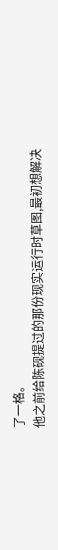了一格。
他之前给陈砚提过的那份现实运行时草图,最初想解决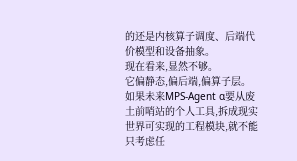的还是内核算子调度、后端代价模型和设备抽象。
现在看来,显然不够。
它偏静态,偏后端,偏算子层。
如果未来MPS-Agent α要从废土前哨站的个人工具,拆成现实世界可实现的工程模块,就不能只考虑任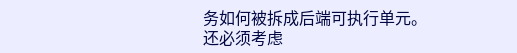务如何被拆成后端可执行单元。
还必须考虑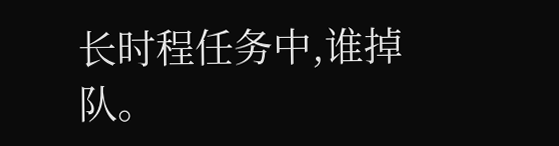长时程任务中,谁掉队。